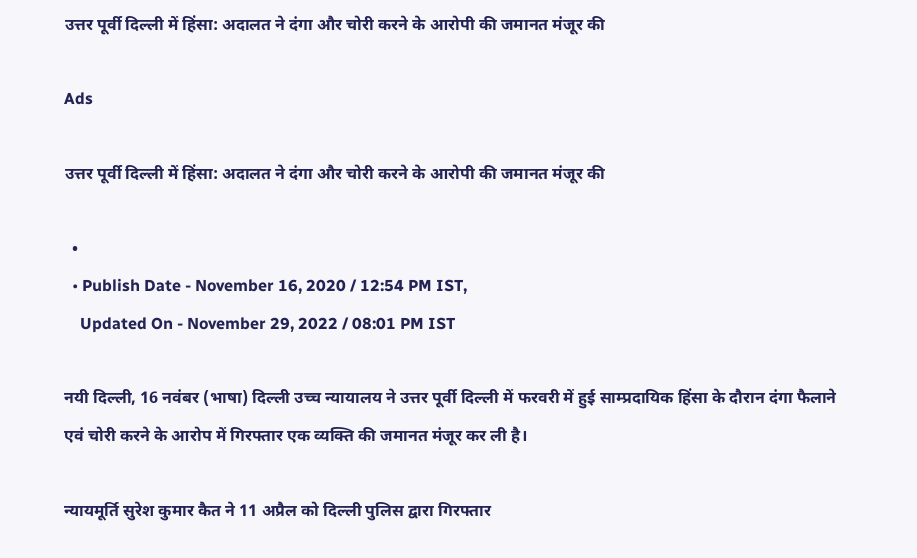उत्तर पूर्वी दिल्ली में हिंसा: अदालत ने दंगा और चोरी करने के आरोपी की जमानत मंजूर की

Ads

उत्तर पूर्वी दिल्ली में हिंसा: अदालत ने दंगा और चोरी करने के आरोपी की जमानत मंजूर की

  •
  • Publish Date - November 16, 2020 / 12:54 PM IST,
    Updated On - November 29, 2022 / 08:01 PM IST

नयी दिल्ली, 16 नवंबर (भाषा) दिल्ली उच्च न्यायालय ने उत्तर पूर्वी दिल्ली में फरवरी में हुई साम्प्रदायिक हिंसा के दौरान दंगा फैलाने एवं चोरी करने के आरोप में गिरफ्तार एक व्यक्ति की जमानत मंजूर कर ली है।

न्यायमूर्ति सुरेश कुमार कैत ने 11 अप्रैल को दिल्ली पुलिस द्वारा गिरफ्तार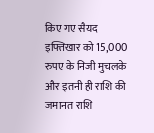किए गए सैयद इफ्तिखार को 15,000 रुपए के निजी मुचलके और इतनी ही राशि की जमानत राशि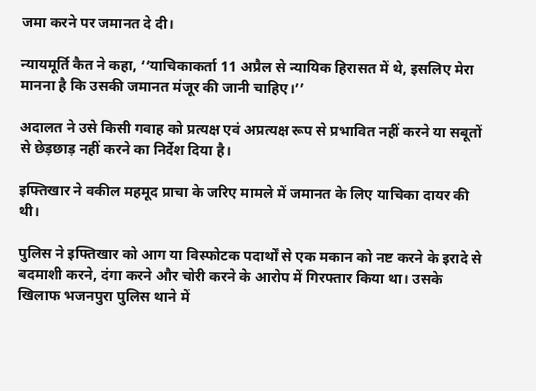जमा करने पर जमानत दे दी।

न्यायमूर्ति कैत ने कहा, ‘‘याचिकाकर्ता 11 अप्रैल से न्यायिक हिरासत में थे, इसलिए मेरा मानना है कि उसकी जमानत मंजूर की जानी चाहिए।’’

अदालत ने उसे किसी गवाह को प्रत्यक्ष एवं अप्रत्यक्ष रूप से प्रभावित नहीं करने या सबूतों से छेड़छाड़ नहीं करने का निर्देश दिया है।

इफ्तिखार ने वकील महमूद प्राचा के जरिए मामले में जमानत के लिए याचिका दायर की थी।

पुलिस ने इफ्तिखार को आग या विस्फोटक पदार्थों से एक मकान को नष्ट करने के इरादे से बदमाशी करने, दंगा करने और चोरी करने के आरोप में गिरफ्तार किया था। उसके खिलाफ भजनपुरा पुलिस थाने में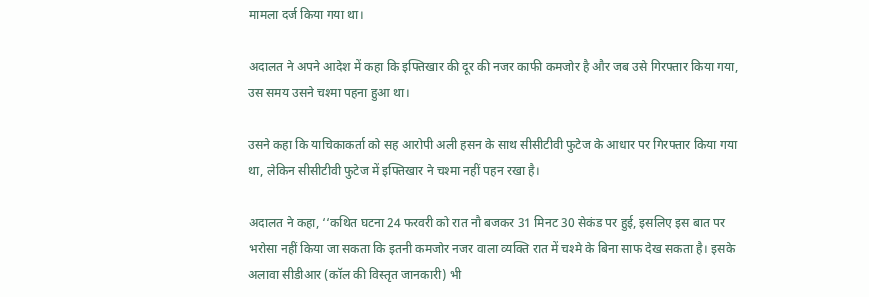मामला दर्ज किया गया था।

अदालत ने अपने आदेश में कहा कि इफ्तिखार की दूर की नजर काफी कमजोर है और जब उसे गिरफ्तार किया गया, उस समय उसने चश्मा पहना हुआ था।

उसने कहा कि याचिकाकर्ता को सह आरोपी अली हसन के साथ सीसीटीवी फुटेज के आधार पर गिरफ्तार किया गया था, लेकिन सीसीटीवी फुटेज में इफ्तिखार ने चश्मा नहीं पहन रखा है।

अदालत ने कहा, ‘‘कथित घटना 24 फरवरी को रात नौ बजकर 31 मिनट 30 सेकंड पर हुई, इसलिए इस बात पर भरोसा नहीं किया जा सकता कि इतनी कमजोर नजर वाला व्यक्ति रात में चश्मे के बिना साफ देख सकता है। इसके अलावा सीडीआर (कॉल की विस्तृत जानकारी) भी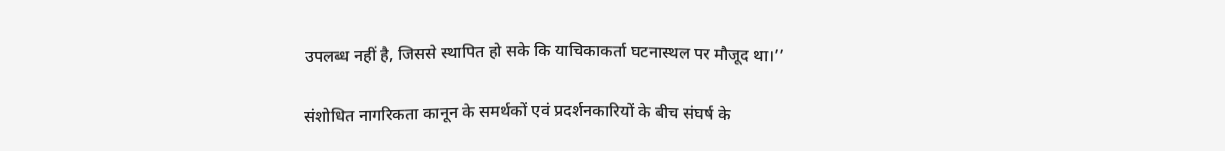उपलब्ध नहीं है, जिससे स्थापित हो सके कि याचिकाकर्ता घटनास्थल पर मौजूद था।’’

संशोधित नागरिकता कानून के समर्थकों एवं प्रदर्शनकारियों के बीच संघर्ष के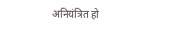अनियंत्रित हो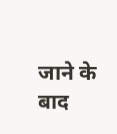जाने के बाद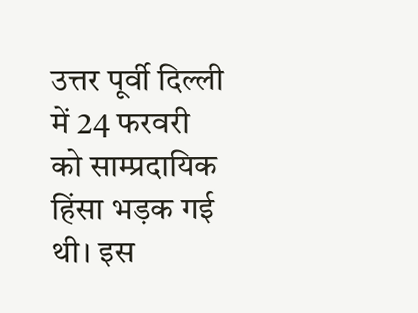उत्तर पूर्वी दिल्ली में 24 फरवरी को साम्प्रदायिक हिंसा भड़क गई थी। इस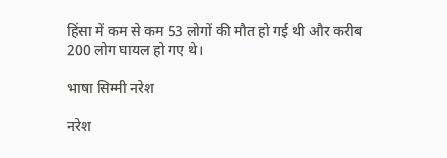हिंसा में कम से कम 53 लोगों की मौत हो गई थी और करीब 200 लोग घायल हो गए थे।

भाषा सिम्मी नरेश

नरेश